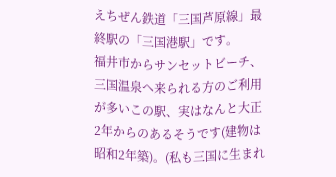えちぜん鉄道「三国芦原線」最終駅の「三国港駅」です。
福井市からサンセットビーチ、三国温泉へ来られる方のご利用が多いこの駅、実はなんと大正2年からのあるそうです(建物は昭和2年築)。(私も三国に生まれ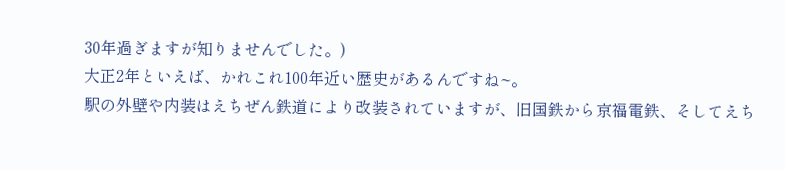30年過ぎますが知りませんでした。)
大正2年といえば、かれこれ100年近い歴史があるんですね~。
駅の外壁や内装はえちぜん鉄道により改装されていますが、旧国鉄から京福電鉄、そしてえち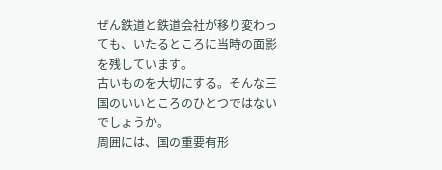ぜん鉄道と鉄道会社が移り変わっても、いたるところに当時の面影を残しています。
古いものを大切にする。そんな三国のいいところのひとつではないでしょうか。
周囲には、国の重要有形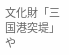文化財「三国港突堤」や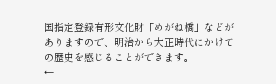国指定登録有形文化財「めがね橋」などがありますので、明治から大正時代にかけての歴史を感じることができます。
←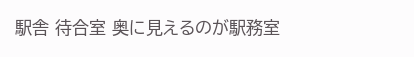駅舎 待合室 奥に見えるのが駅務室